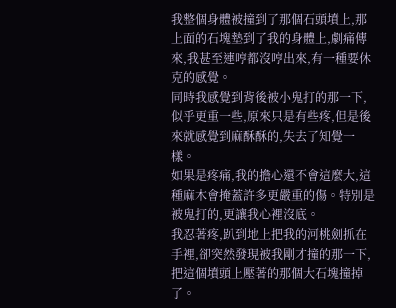我整個身體被撞到了那個石頭墳上,那上面的石塊墊到了我的身體上,劇痛傳來,我甚至連哼都沒哼出來,有一種要休克的感覺。
同時我感覺到背後被小鬼打的那一下,似乎更重一些,原來只是有些疼,但是後來就感覺到麻酥酥的,失去了知覺一樣。
如果是疼痛,我的擔心還不會這麼大,這種麻木會掩蓋許多更嚴重的傷。特別是被鬼打的,更讓我心裡沒底。
我忍著疼,趴到地上把我的河桃劍抓在手裡,卻突然發現被我剛才撞的那一下,把這個墳頭上壓著的那個大石塊撞掉了。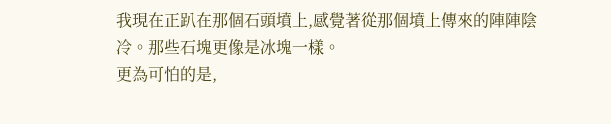我現在正趴在那個石頭墳上,感覺著從那個墳上傳來的陣陣陰冷。那些石塊更像是冰塊一樣。
更為可怕的是,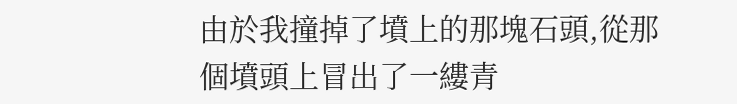由於我撞掉了墳上的那塊石頭,從那個墳頭上冒出了一縷青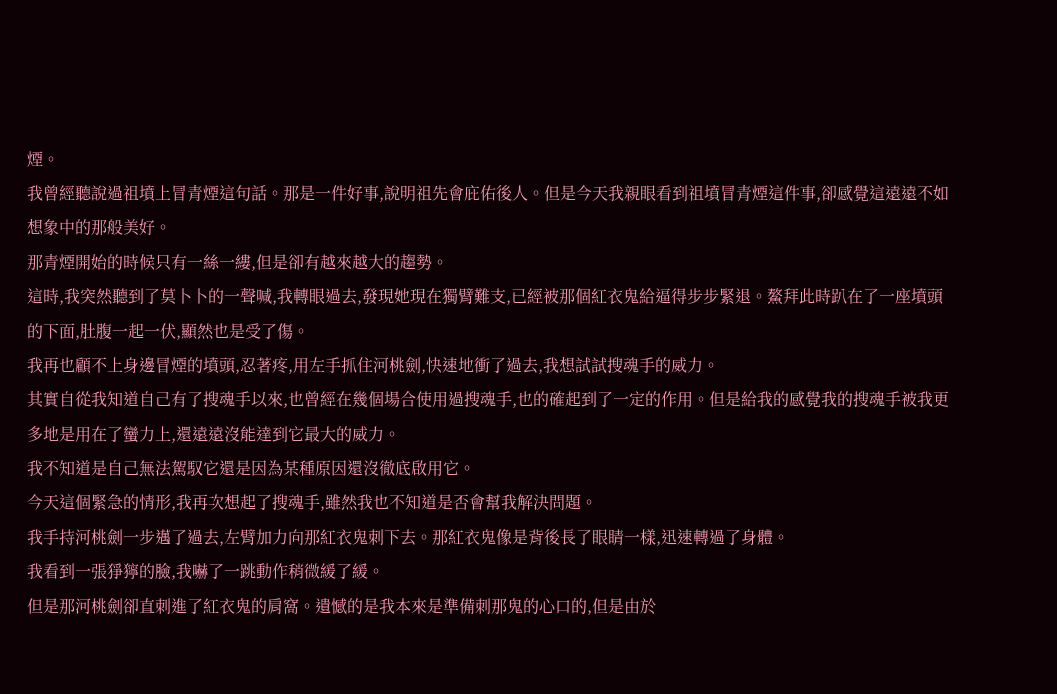煙。
我曾經聽說過祖墳上冒青煙這句話。那是一件好事,說明祖先會庇佑後人。但是今天我親眼看到祖墳冒青煙這件事,卻感覺這遠遠不如想象中的那般美好。
那青煙開始的時候只有一絲一縷,但是卻有越來越大的趨勢。
這時,我突然聽到了莫卜卜的一聲喊,我轉眼過去,發現她現在獨臂難支,已經被那個紅衣鬼給逼得步步緊退。鰲拜此時趴在了一座墳頭的下面,肚腹一起一伏,顯然也是受了傷。
我再也顧不上身邊冒煙的墳頭,忍著疼,用左手抓住河桃劍,快速地衝了過去,我想試試搜魂手的威力。
其實自從我知道自己有了搜魂手以來,也曾經在幾個場合使用過搜魂手,也的確起到了一定的作用。但是給我的感覺我的搜魂手被我更多地是用在了蠻力上,還遠遠沒能達到它最大的威力。
我不知道是自己無法駕馭它還是因為某種原因還沒徹底啟用它。
今天這個緊急的情形,我再次想起了搜魂手,雖然我也不知道是否會幫我解決問題。
我手持河桃劍一步邁了過去,左臂加力向那紅衣鬼刺下去。那紅衣鬼像是背後長了眼睛一樣,迅速轉過了身體。
我看到一張猙獰的臉,我嚇了一跳動作稍微緩了緩。
但是那河桃劍卻直刺進了紅衣鬼的肩窩。遺憾的是我本來是準備刺那鬼的心口的,但是由於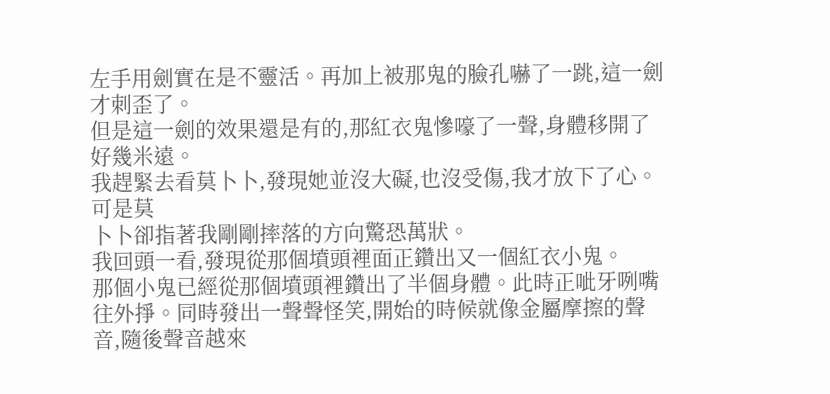左手用劍實在是不靈活。再加上被那鬼的臉孔嚇了一跳,這一劍才刺歪了。
但是這一劍的效果還是有的,那紅衣鬼慘嚎了一聲,身體移開了好幾米遠。
我趕緊去看莫卜卜,發現她並沒大礙,也沒受傷,我才放下了心。
可是莫
卜卜卻指著我剛剛摔落的方向驚恐萬狀。
我回頭一看,發現從那個墳頭裡面正鑽出又一個紅衣小鬼。
那個小鬼已經從那個墳頭裡鑽出了半個身體。此時正呲牙咧嘴往外掙。同時發出一聲聲怪笑,開始的時候就像金屬摩擦的聲音,隨後聲音越來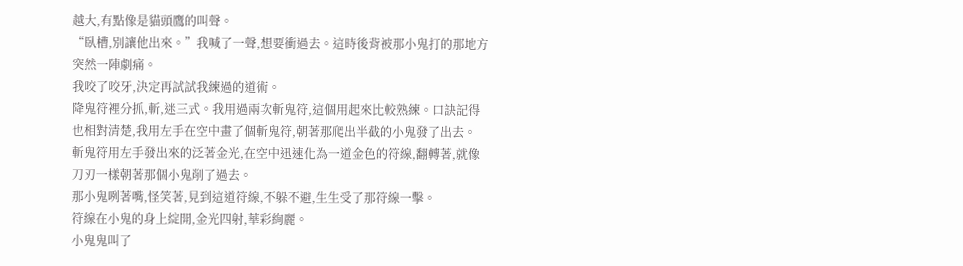越大,有點像是貓頭鷹的叫聲。
“臥槽,別讓他出來。”我喊了一聲,想要衝過去。這時後背被那小鬼打的那地方突然一陣劇痛。
我咬了咬牙,決定再試試我練過的道術。
降鬼符裡分抓,斬,迷三式。我用過兩次斬鬼符,這個用起來比較熟練。口訣記得也相對清楚,我用左手在空中畫了個斬鬼符,朝著那爬出半截的小鬼發了出去。
斬鬼符用左手發出來的泛著金光,在空中迅速化為一道金色的符線,翻轉著,就像刀刃一樣朝著那個小鬼削了過去。
那小鬼咧著嘴,怪笑著,見到這道符線,不躲不避,生生受了那符線一擊。
符線在小鬼的身上綻開,金光四射,華彩絢麗。
小鬼鬼叫了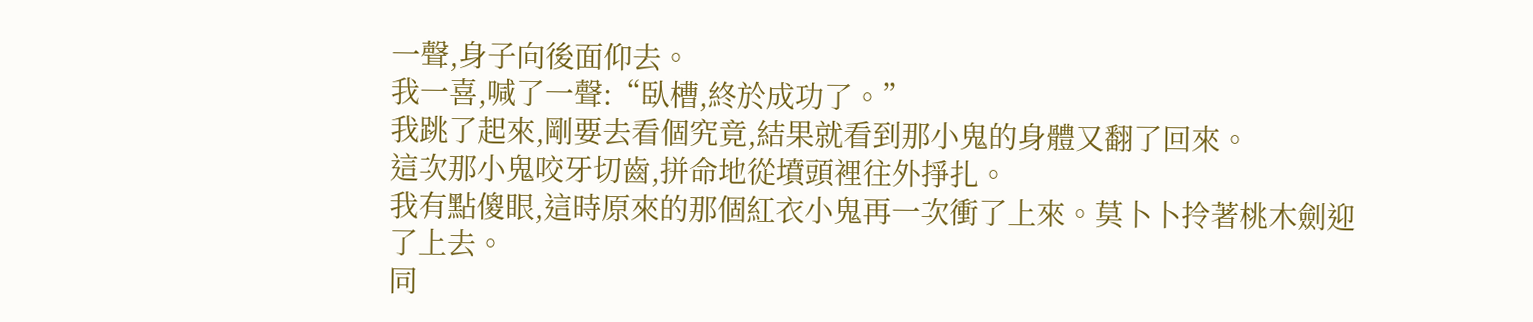一聲,身子向後面仰去。
我一喜,喊了一聲:“臥槽,終於成功了。”
我跳了起來,剛要去看個究竟,結果就看到那小鬼的身體又翻了回來。
這次那小鬼咬牙切齒,拼命地從墳頭裡往外掙扎。
我有點傻眼,這時原來的那個紅衣小鬼再一次衝了上來。莫卜卜拎著桃木劍迎了上去。
同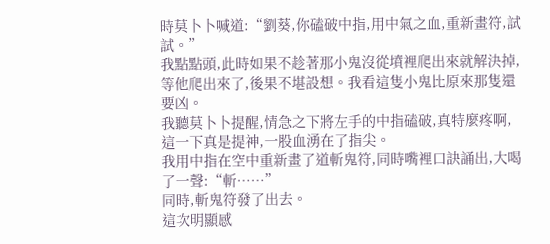時莫卜卜喊道:“劉葵,你磕破中指,用中氣之血,重新畫符,試試。”
我點點頭,此時如果不趁著那小鬼沒從墳裡爬出來就解決掉,等他爬出來了,後果不堪設想。我看這隻小鬼比原來那隻還要凶。
我聽莫卜卜提醒,情急之下將左手的中指磕破,真特麼疼啊,這一下真是提神,一股血湧在了指尖。
我用中指在空中重新畫了道斬鬼符,同時嘴裡口訣誦出,大喝了一聲:“斬……”
同時,斬鬼符發了出去。
這次明顯感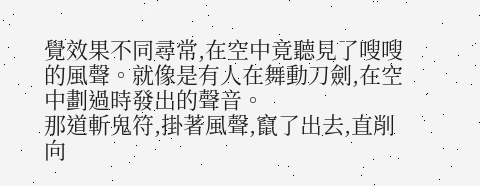覺效果不同尋常,在空中竟聽見了嗖嗖的風聲。就像是有人在舞動刀劍,在空中劃過時發出的聲音。
那道斬鬼符,掛著風聲,竄了出去,直削向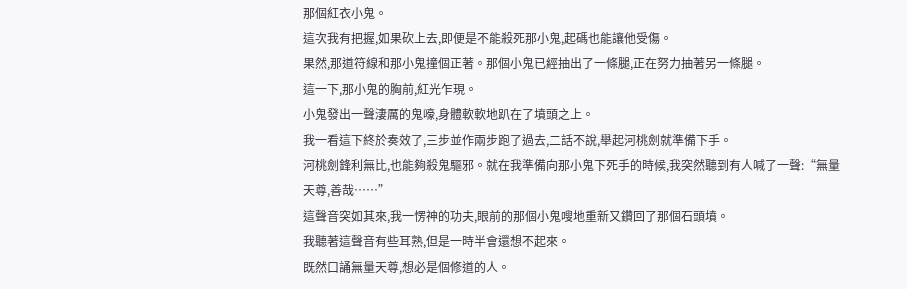那個紅衣小鬼。
這次我有把握,如果砍上去,即便是不能殺死那小鬼,起碼也能讓他受傷。
果然,那道符線和那小鬼撞個正著。那個小鬼已經抽出了一條腿,正在努力抽著另一條腿。
這一下,那小鬼的胸前,紅光乍現。
小鬼發出一聲淒厲的鬼嚎,身體軟軟地趴在了墳頭之上。
我一看這下終於奏效了,三步並作兩步跑了過去,二話不說,舉起河桃劍就準備下手。
河桃劍鋒利無比,也能夠殺鬼驅邪。就在我準備向那小鬼下死手的時候,我突然聽到有人喊了一聲:“無量天尊,善哉……”
這聲音突如其來,我一愣神的功夫,眼前的那個小鬼嗖地重新又鑽回了那個石頭墳。
我聽著這聲音有些耳熟,但是一時半會還想不起來。
既然口誦無量天尊,想必是個修道的人。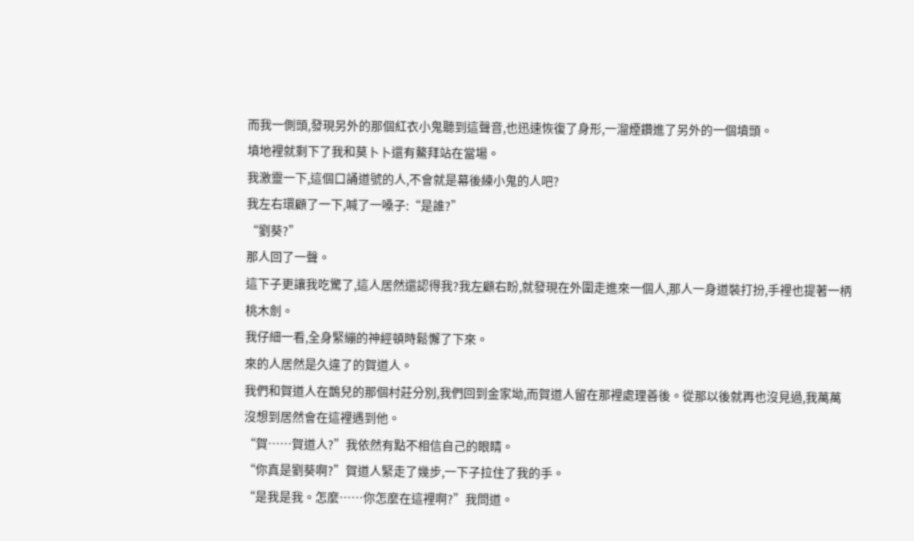而我一側頭,發現另外的那個紅衣小鬼聽到這聲音,也迅速恢復了身形,一溜煙鑽進了另外的一個墳頭。
墳地裡就剩下了我和莫卜卜還有鰲拜站在當場。
我激靈一下,這個口誦道號的人,不會就是幕後練小鬼的人吧?
我左右環顧了一下,喊了一嗓子:“是誰?”
“劉葵?”
那人回了一聲。
這下子更讓我吃驚了,這人居然還認得我?我左顧右盼,就發現在外圍走進來一個人,那人一身道裝打扮,手裡也提著一柄桃木劍。
我仔細一看,全身緊繃的神經頓時鬆懈了下來。
來的人居然是久違了的賀道人。
我們和賀道人在鵲兒的那個村莊分別,我們回到金家坳,而賀道人留在那裡處理善後。從那以後就再也沒見過,我萬萬沒想到居然會在這裡遇到他。
“賀……賀道人?”我依然有點不相信自己的眼睛。
“你真是劉葵啊?”賀道人緊走了幾步,一下子拉住了我的手。
“是我是我。怎麼……你怎麼在這裡啊?”我問道。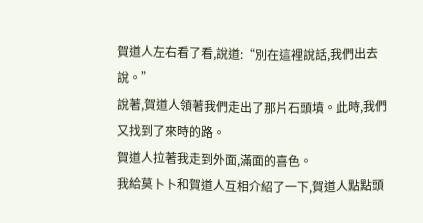賀道人左右看了看,說道:“別在這裡說話,我們出去說。”
說著,賀道人領著我們走出了那片石頭墳。此時,我們又找到了來時的路。
賀道人拉著我走到外面,滿面的喜色。
我給莫卜卜和賀道人互相介紹了一下,賀道人點點頭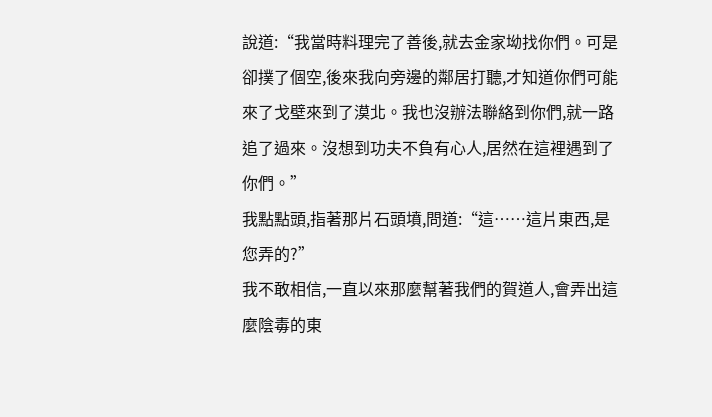說道:“我當時料理完了善後,就去金家坳找你們。可是卻撲了個空,後來我向旁邊的鄰居打聽,才知道你們可能來了戈壁來到了漠北。我也沒辦法聯絡到你們,就一路追了過來。沒想到功夫不負有心人,居然在這裡遇到了你們。”
我點點頭,指著那片石頭墳,問道:“這……這片東西,是您弄的?”
我不敢相信,一直以來那麼幫著我們的賀道人,會弄出這麼陰毒的東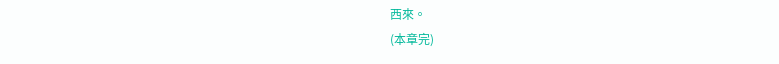西來。
(本章完)